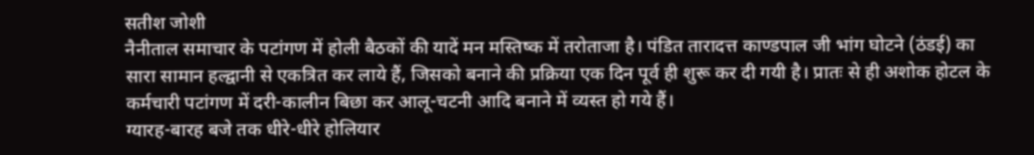सतीश जोशी
नैनीताल समाचार के पटांगण में होली बैठकों की यादें मन मस्तिष्क में तरोताजा है। पंडित तारादत्त काण्डपाल जी भांग घोटने (ठंडई) का सारा सामान हल्द्वानी से एकत्रित कर लाये हैं, जिसको बनाने की प्रक्रिया एक दिन पूर्व ही शुरू कर दी गयी है। प्रातः से ही अशोक होटल के कर्मचारी पटांगण में दरी-कालीन बिछा कर आलू-चटनी आदि बनाने में व्यस्त हो गये हैं।
ग्यारह-बारह बजे तक धीरे-धीरे होलियार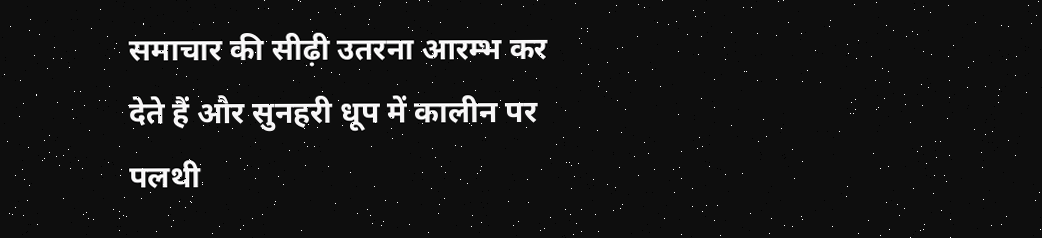समाचार की सीढ़ी उतरना आरम्भ कर देते हैं और सुनहरी धूप में कालीन पर पलथी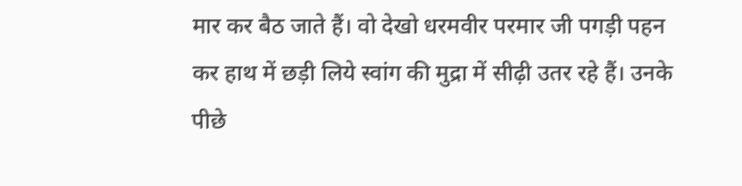मार कर बैठ जाते हैं। वो देखो धरमवीर परमार जी पगड़ी पहन कर हाथ में छड़ी लिये स्वांग की मुद्रा में सीढ़ी उतर रहे हैं। उनके पीछे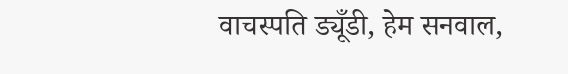वाचस्पति ड्यूँडी, हेम सनवाल,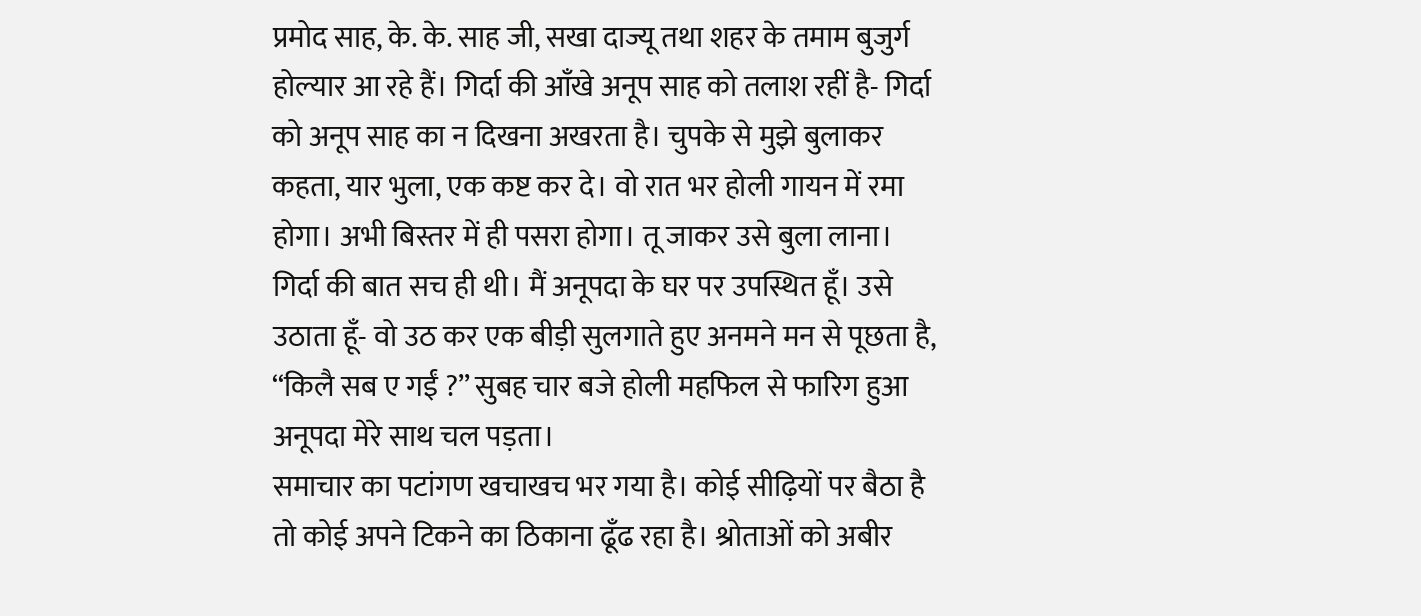प्रमोद साह, के. के. साह जी, सखा दाज्यू तथा शहर के तमाम बुजुर्ग होल्यार आ रहे हैं। गिर्दा की आँखे अनूप साह को तलाश रहीं है- गिर्दा को अनूप साह का न दिखना अखरता है। चुपके से मुझे बुलाकर कहता, यार भुला, एक कष्ट कर दे। वो रात भर होली गायन में रमा होगा। अभी बिस्तर में ही पसरा होगा। तू जाकर उसे बुला लाना।
गिर्दा की बात सच ही थी। मैं अनूपदा के घर पर उपस्थित हूँ। उसे उठाता हूँ- वो उठ कर एक बीड़ी सुलगाते हुए अनमने मन से पूछता है, ‘‘किलै सब ए गईं ?’’ सुबह चार बजे होली महफिल से फारिग हुआ अनूपदा मेरे साथ चल पड़ता।
समाचार का पटांगण खचाखच भर गया है। कोई सीढ़ियों पर बैठा है तो कोई अपने टिकने का ठिकाना ढूँढ रहा है। श्रोताओं को अबीर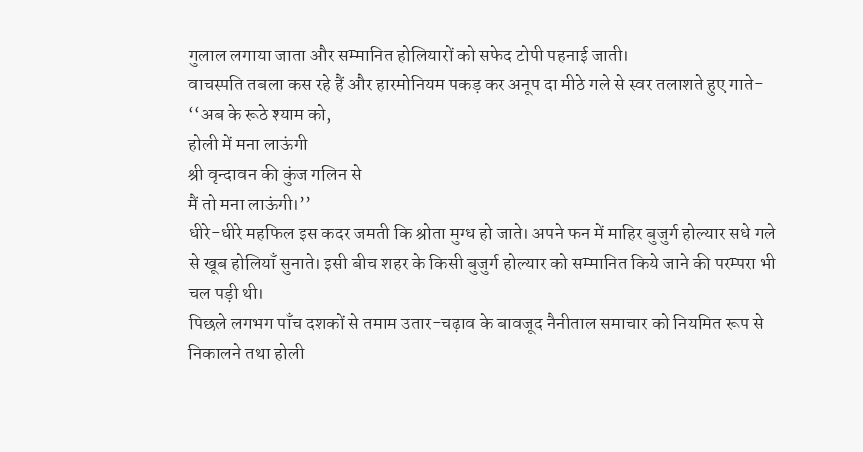गुलाल लगाया जाता और सम्मानित होलियारों को सफेद टोपी पहनाई जाती।
वाचस्पति तबला कस रहे हैं और हारमोनियम पकड़ कर अनूप दा मीठे गले से स्वर तलाशते हुए गाते-
‘‘अब के रूठे श्याम को,
होली में मना लाऊंगी
श्री वृन्दावन की कुंज गलिन से
मैं तो मना लाऊंगी।’’
धीरे-धीरे महफिल इस कदर जमती कि श्रोता मुग्ध हो जाते। अपने फन में माहिर बुजुर्ग होल्यार सधे गले से खूब होलियाँ सुनाते। इसी बीच शहर के किसी बुजुर्ग होल्यार को सम्मानित किये जाने की परम्परा भी चल पड़ी थी।
पिछले लगभग पाँच दशकों से तमाम उतार-चढ़ाव के बावजूद नैनीताल समाचार को नियमित रूप से निकालने तथा होली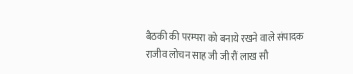बैठकी की परम्परा को बनाये रखने वाले संपादक राजीव लोचन साह जी जी रौं लाख सौ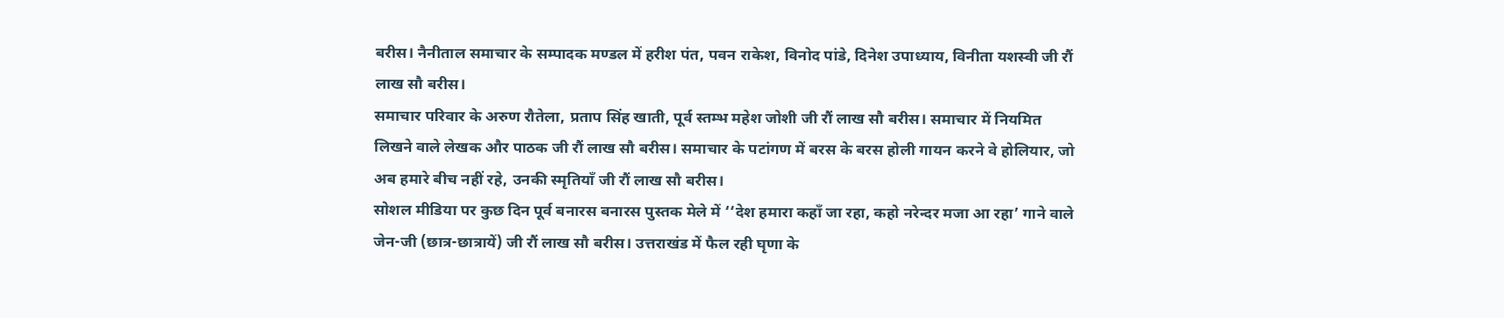बरीस। नैनीताल समाचार के सम्पादक मण्डल में हरीश पंत, पवन राकेश, विनोद पांडे, दिनेश उपाध्याय, विनीता यशस्वी जी रौं लाख सौ बरीस।
समाचार परिवार के अरुण रौतेला, प्रताप सिंह खाती, पूर्व स्तम्भ महेश जोशी जी रौं लाख सौ बरीस। समाचार में नियमित लिखने वाले लेखक और पाठक जी रौं लाख सौ बरीस। समाचार के पटांगण में बरस के बरस होली गायन करने वे होलियार, जो अब हमारे बीच नहीं रहे, उनकी स्मृतियाँ जी रौं लाख सौ बरीस।
सोशल मीडिया पर कुछ दिन पूर्व बनारस बनारस पुस्तक मेले में ‘‘देश हमारा कहाँ जा रहा, कहो नरेन्दर मजा आ रहा’ गाने वाले जेन-जी (छात्र-छात्रायें) जी रौं लाख सौ बरीस। उत्तराखंड में फैल रही घृणा के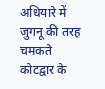अधियारे में जुगनू की तरह चमकते कोटद्वार के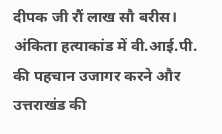दीपक जी रौं लाख सौ बरीस। अंकिता हत्याकांड में वी.आई.पी. की पहचान उजागर करने और उत्तराखंड की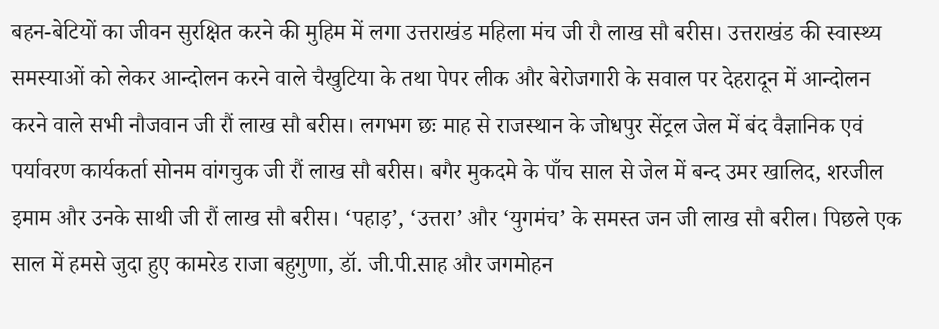बहन-बेटियों का जीवन सुरक्षित करने की मुहिम में लगा उत्तराखंड महिला मंच जी रौ लाख सौ बरीस। उत्तराखंड की स्वास्थ्य समस्याओं को लेकर आन्दोलन करने वाले चैखुटिया के तथा पेपर लीक और बेरोजगारी के सवाल पर देहरादून में आन्दोलन करने वाले सभी नौजवान जी रौं लाख सौ बरीस। लगभग छः माह से राजस्थान के जोधपुर सेंट्रल जेल में बंद वैज्ञानिक एवं पर्यावरण कार्यकर्ता सोनम वांगचुक जी रौं लाख सौ बरीस। बगैर मुकदमे के पाँच साल से जेल में बन्द उमर खालिद, शरजील इमाम और उनके साथी जी रौं लाख सौ बरीस। ‘पहाड़’, ‘उत्तरा’ और ‘युगमंच’ के समस्त जन जी लाख सौ बरील। पिछले एक साल में हमसे जुदा हुए कामरेड राजा बहुगुणा, डॉ. जी.पी.साह और जगमोहन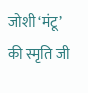जोशी ‘मंटू’ की स्मृति जी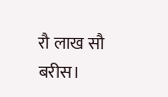रौ लाख सौ बरीस।